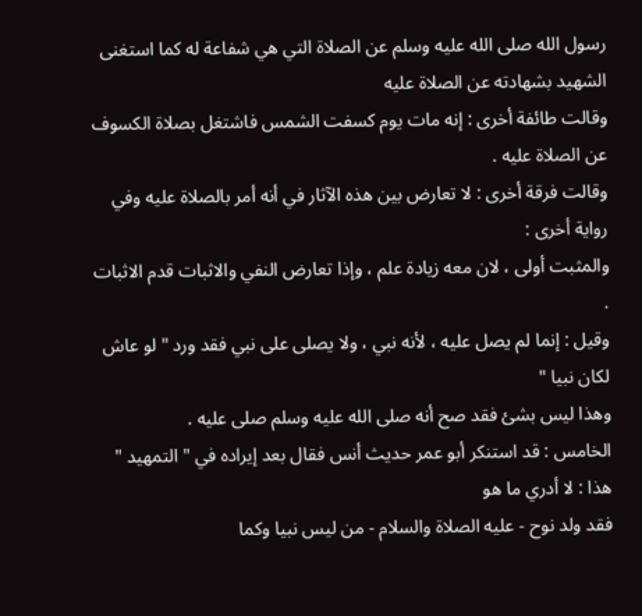رسول الله صلى الله عليه وسلم عن الصلاة التي هي شفاعة له كما استغنى الشهيد بشهادته عن الصلاة عليه
وقالت طائفة أخرى : إنه مات يوم كسفت الشمس فاشتغل بصلاة الكسوف عن الصلاة عليه .
وقالت فرقة أخرى : لا تعارض بين هذه الآثار في أنه أمر بالصلاة عليه وفي رواية أخرى :
والمثبت أولى ، لان معه زيادة علم ، وإذا تعارض النفي والاثبات قدم الاثبات .
وقيل : إنما لم يصل عليه ، لأنه نبي ، ولا يصلى على نبي فقد ورد " لو عاش لكان نبيا "
وهذا ليس بشئ فقد صح أنه صلى الله عليه وسلم صلى عليه .
الخامس : قد استنكر أبو عمر حديث أنس فقال بعد إيراده في " التمهيد " هذا : لا أدري ما هو
فقد ولد نوح - عليه الصلاة والسلام - من ليس نبيا وكما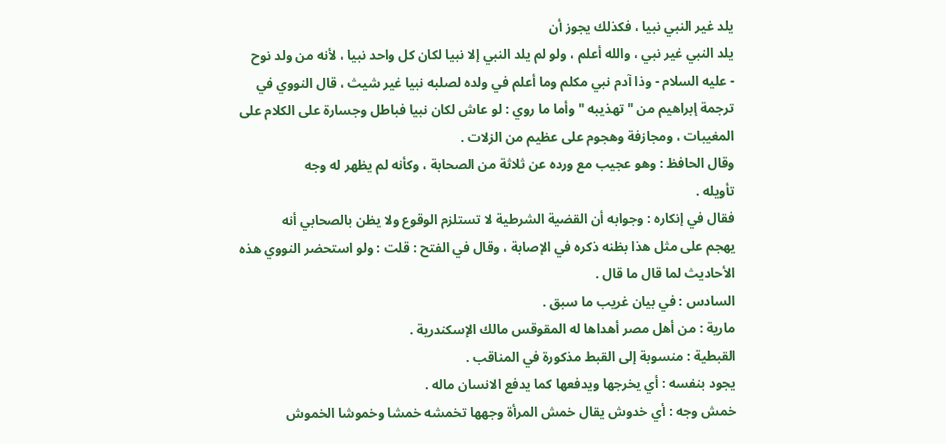يلد غير النبي نبيا ، فكذلك يجوز أن
يلد النبي غير نبي ، والله أعلم ، ولو لم يلد النبي إلا نبيا لكان كل واحد نبيا ، لأنه من ولد نوح
- عليه السلام - وذا آدم نبي مكلم وما أعلم في ولده لصلبه نبيا غير شيث ، قال النووي في
ترجمة إبراهيم من " تهذيبه " وأما ما روي : لو عاش لكان نبيا فباطل وجسارة على الكلام على
المغيبات ، ومجازفة وهجوم على عظيم من الزلات .
وقال الحافظ : وهو عجيب مع ورده عن ثلاثة من الصحابة ، وكأنه لم يظهر له وجه
تأويله .
فقال في إنكاره : وجوابه أن القضية الشرطية لا تستلزم الوقوع ولا يظن بالصحابي أنه
يهجم على مثل هذا بظنه ذكره في الإصابة ، وقال في الفتح : قلت : ولو استحضر النووي هذه
الأحاديث لما قال ما قال .
السادس : في بيان غريب ما سبق .
مارية : من أهل مصر أهداها له المقوقس مالك الإسكندرية .
القبطية : منسوبة إلى القبط مذكورة في المناقب .
يجود بنفسه : أي يخرجها ويدفعها كما يدفع الانسان ماله .
خمش وجه : أي خدوش يقال خمش المرأة وجهها تخمشه خمشا وخموشا الخموش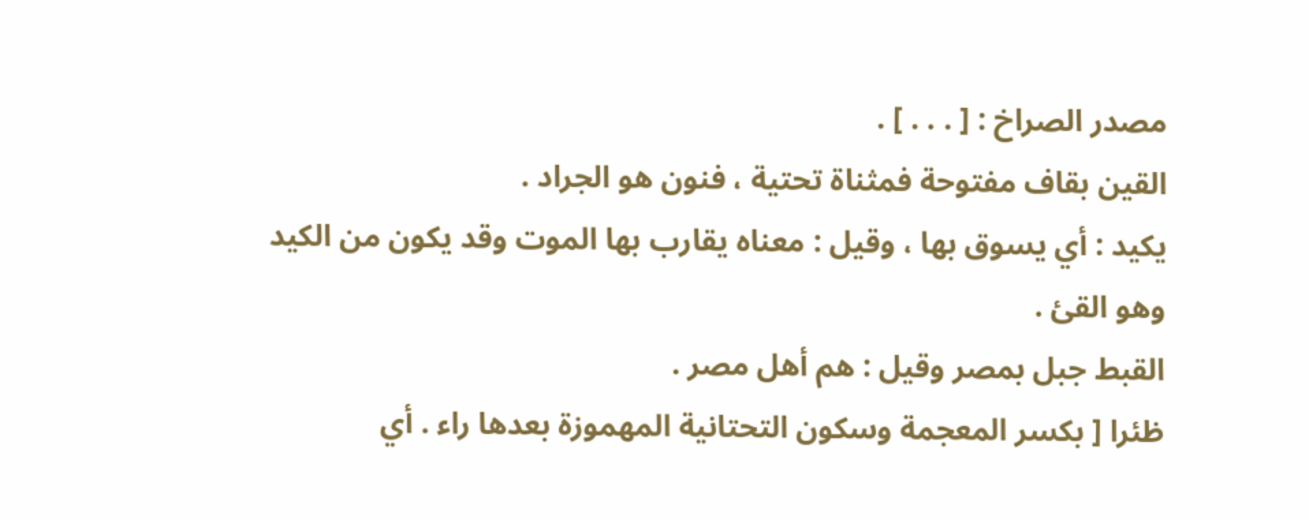مصدر الصراخ : [ . . . ] .
القين بقاف مفتوحة فمثناة تحتية ، فنون هو الجراد .
يكيد : أي يسوق بها ، وقيل : معناه يقارب بها الموت وقد يكون من الكيد وهو القئ .
القبط جبل بمصر وقيل : هم أهل مصر .
ظئرا [ بكسر المعجمة وسكون التحتانية المهموزة بعدها راء . أي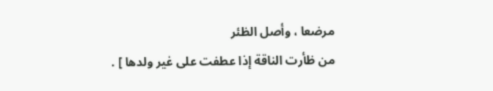مرضعا ، وأصل الظئر
من ظأرت الناقة إذا عطفت على غير ولدها ] .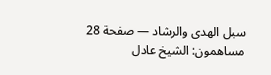سبل الهدى والرشاد — صفحة 28
مساهمون: الشيخ عادل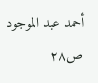أحمد عبد الموجود
ص٢٨